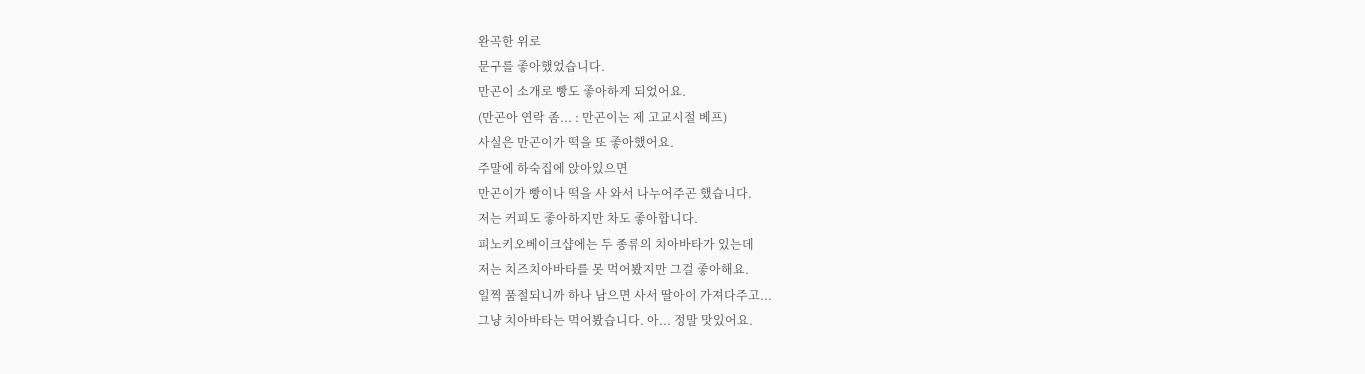완곡한 위로
문구를 좋아했었습니다.
만곤이 소개로 빵도 좋아하게 되었어요.
(만곤아 연락 좀... : 만곤이는 제 고교시절 베프)
사실은 만곤이가 떡을 또 좋아했어요.
주말에 하숙집에 앉아있으면
만곤이가 빵이나 떡을 사 와서 나누어주곤 했습니다.
저는 커피도 좋아하지만 차도 좋아합니다.
피노키오베이크샵에는 두 종류의 치아바타가 있는데
저는 치즈치아바타를 못 먹어봤지만 그걸 좋아해요.
일찍 품절되니까 하나 남으면 사서 딸아이 가져다주고...
그냥 치아바타는 먹어봤습니다. 아... 정말 맛있어요.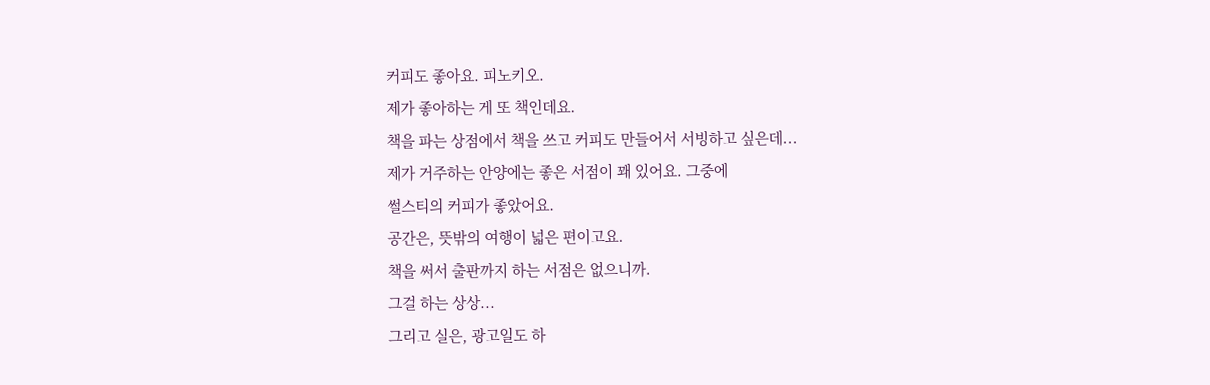커피도 좋아요. 피노키오.
제가 좋아하는 게 또 책인데요.
책을 파는 상점에서 책을 쓰고 커피도 만들어서 서빙하고 싶은데...
제가 거주하는 안양에는 좋은 서점이 꽤 있어요. 그중에
썰스티의 커피가 좋았어요.
공간은, 뜻밖의 여행이 넓은 편이고요.
책을 써서 출판까지 하는 서점은 없으니까.
그걸 하는 상상...
그리고 실은, 광고일도 하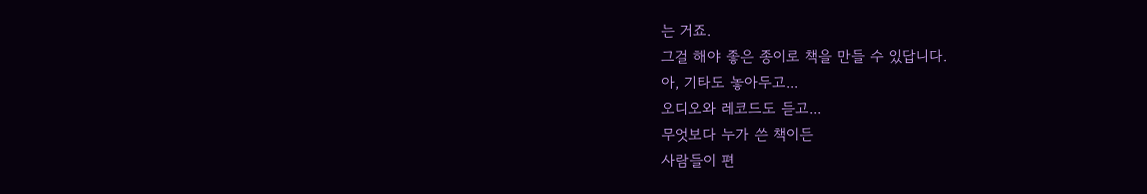는 거죠.
그걸 해야 좋은 종이로 책을 만들 수 있답니다.
아, 기타도 놓아두고...
오디오와 레코드도 듣고...
무엇보다 누가 쓴 책이든
사람들이 편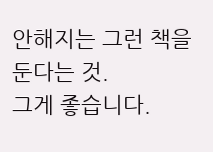안해지는 그런 책을 둔다는 것.
그게 좋습니다.